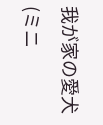我が家の愛犬(ミニ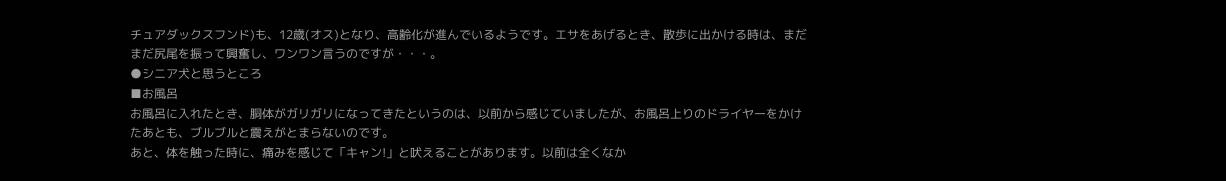チュアダックスフンド)も、12歳(オス)となり、高齢化が進んでいるようです。エサをあげるとき、散歩に出かける時は、まだまだ尻尾を振って興奮し、ワンワン言うのですが・・・。
●シニア犬と思うところ
■お風呂
お風呂に入れたとき、胴体がガリガリになってきたというのは、以前から感じていましたが、お風呂上りのドライヤーをかけたあとも、ブルブルと震えがとまらないのです。
あと、体を触った時に、痛みを感じて「キャン!」と吠えることがあります。以前は全くなか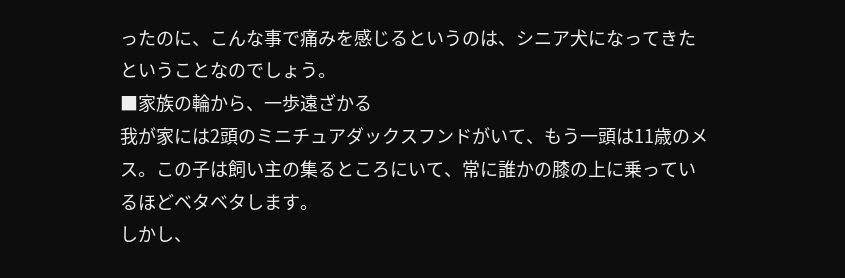ったのに、こんな事で痛みを感じるというのは、シニア犬になってきたということなのでしょう。
■家族の輪から、一歩遠ざかる
我が家には2頭のミニチュアダックスフンドがいて、もう一頭は11歳のメス。この子は飼い主の集るところにいて、常に誰かの膝の上に乗っているほどベタベタします。
しかし、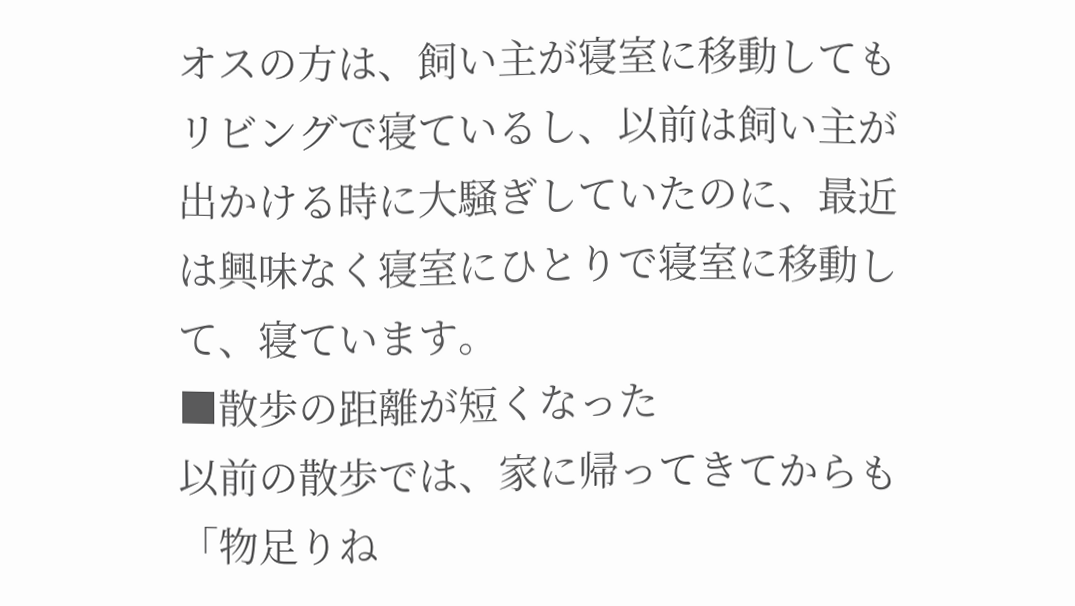オスの方は、飼い主が寝室に移動してもリビングで寝ているし、以前は飼い主が出かける時に大騒ぎしていたのに、最近は興味なく寝室にひとりで寝室に移動して、寝ています。
■散歩の距離が短くなった
以前の散歩では、家に帰ってきてからも「物足りね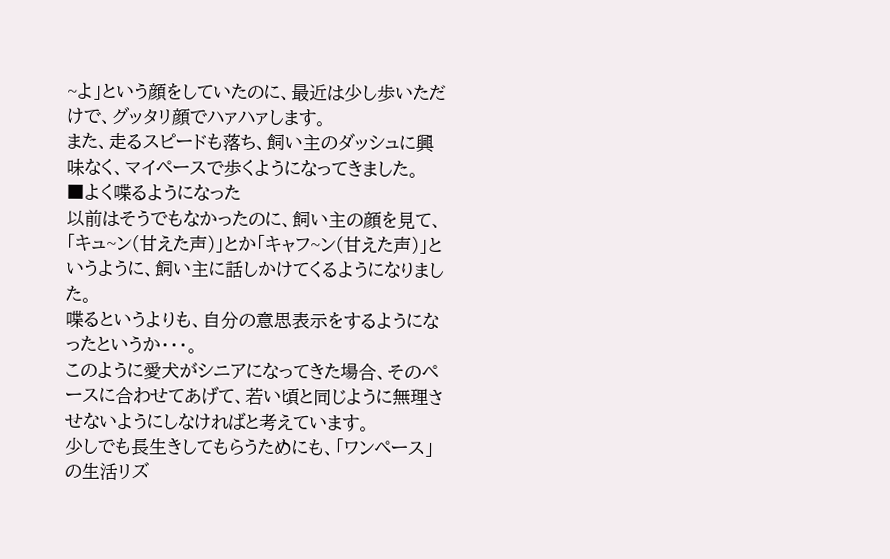~よ」という顔をしていたのに、最近は少し歩いただけで、グッタリ顔でハァハァします。
また、走るスピードも落ち、飼い主のダッシュに興味なく、マイペースで歩くようになってきました。
■よく喋るようになった
以前はそうでもなかったのに、飼い主の顔を見て、「キュ~ン(甘えた声)」とか「キャフ~ン(甘えた声)」というように、飼い主に話しかけてくるようになりました。
喋るというよりも、自分の意思表示をするようになったというか・・・。
このように愛犬がシニアになってきた場合、そのペースに合わせてあげて、若い頃と同じように無理させないようにしなければと考えています。
少しでも長生きしてもらうためにも、「ワンペース」の生活リズ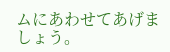ムにあわせてあげましょう。